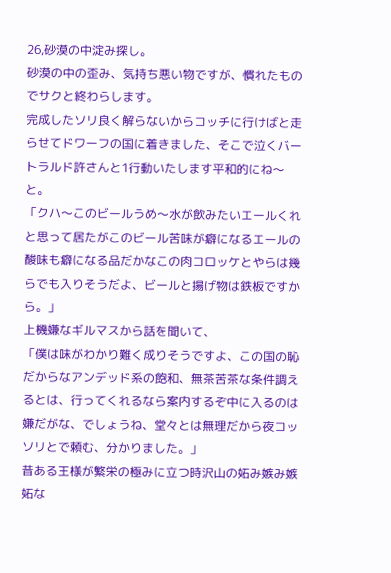26,砂漠の中淀み探し。
砂漠の中の歪み、気持ち悪い物ですが、慣れたものでサクと終わらします。
完成したソリ良く解らないからコッチに行けばと走らせてドワーフの国に着きました、そこで泣くバートラルド許さんと1行動いたします平和的にね〜と。
「クハ〜このビールうめ〜水が飲みたいエールくれと思って居たがこのビール苦味が癖になるエールの酸味も癖になる品だかなこの肉コロッケとやらは幾らでも入りそうだよ、ビールと揚げ物は鉄板ですから。」
上機嫌なギルマスから話を聞いて、
「僕は味がわかり難く成りそうですよ、この国の恥だからなアンデッド系の飽和、無茶苦茶な条件調えるとは、行ってくれるなら案内するぞ中に入るのは嫌だがな、でしょうね、堂々とは無理だから夜コッソリとで頼む、分かりました。」
昔ある王様が繁栄の極みに立つ時沢山の妬み嫉み嫉妬な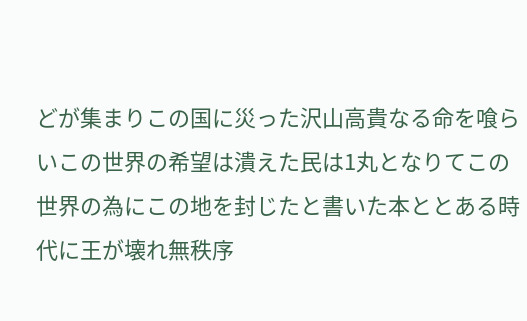どが集まりこの国に災った沢山高貴なる命を喰らいこの世界の希望は潰えた民は1丸となりてこの世界の為にこの地を封じたと書いた本ととある時代に王が壊れ無秩序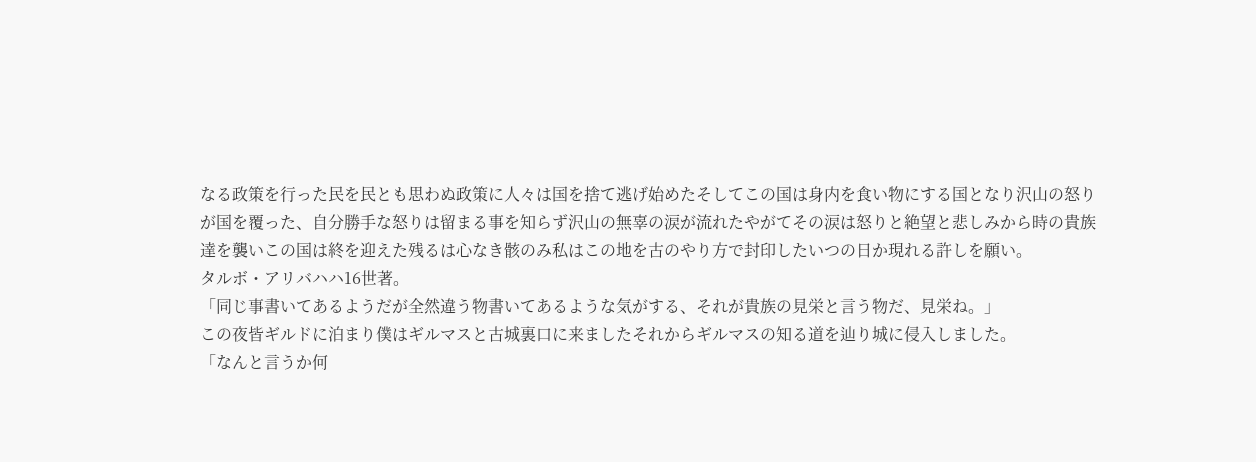なる政策を行った民を民とも思わぬ政策に人々は国を捨て逃げ始めたそしてこの国は身内を食い物にする国となり沢山の怒りが国を覆った、自分勝手な怒りは留まる事を知らず沢山の無辜の涙が流れたやがてその涙は怒りと絶望と悲しみから時の貴族達を襲いこの国は終を迎えた残るは心なき骸のみ私はこの地を古のやり方で封印したいつの日か現れる許しを願い。
タルボ・アリバハハ16世著。
「同じ事書いてあるようだが全然違う物書いてあるような気がする、それが貴族の見栄と言う物だ、見栄ね。」
この夜皆ギルドに泊まり僕はギルマスと古城裏口に来ましたそれからギルマスの知る道を辿り城に侵入しました。
「なんと言うか何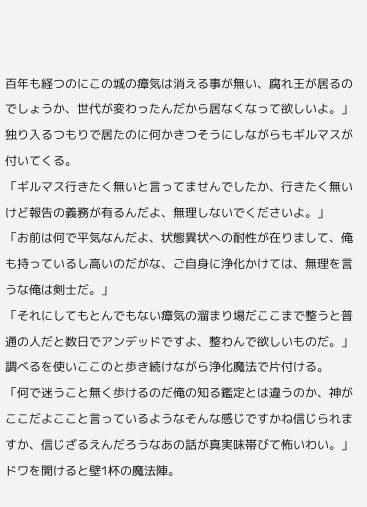百年も経つのにこの城の瘴気は消える事が無い、腐れ王が居るのでしょうか、世代が変わったんだから居なくなって欲しいよ。」
独り入るつもりで居たのに何かきつそうにしながらもギルマスが付いてくる。
「ギルマス行きたく無いと言ってませんでしたか、行きたく無いけど報告の義務が有るんだよ、無理しないでくださいよ。」
「お前は何で平気なんだよ、状態異状への耐性が在りまして、俺も持っているし高いのだがな、ご自身に浄化かけては、無理を言うな俺は剣士だ。」
「それにしてもとんでもない瘴気の溜まり場だここまで整うと普通の人だと数日でアンデッドですよ、整わんで欲しいものだ。」
調べるを使いここのと歩き続けながら浄化魔法で片付ける。
「何で迷うこと無く歩けるのだ俺の知る鑑定とは違うのか、神がここだよここと言っているようなそんな感じですかね信じられますか、信じざるえんだろうなあの話が真実味帯びて怖いわい。」
ドワを開けると壁1杯の魔法陣。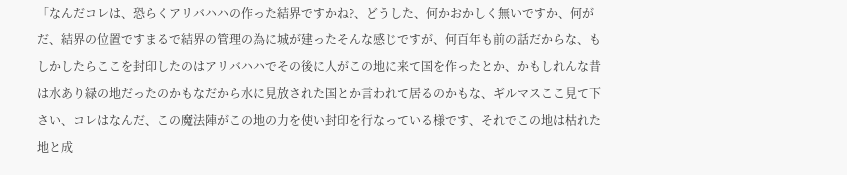「なんだコレは、恐らくアリバハハの作った結界ですかね?、どうした、何かおかしく無いですか、何がだ、結界の位置ですまるで結界の管理の為に城が建ったそんな感じですが、何百年も前の話だからな、もしかしたらここを封印したのはアリバハハでその後に人がこの地に来て国を作ったとか、かもしれんな昔は水あり緑の地だったのかもなだから水に見放された国とか言われて居るのかもな、ギルマスここ見て下さい、コレはなんだ、この魔法陣がこの地の力を使い封印を行なっている様です、それでこの地は枯れた地と成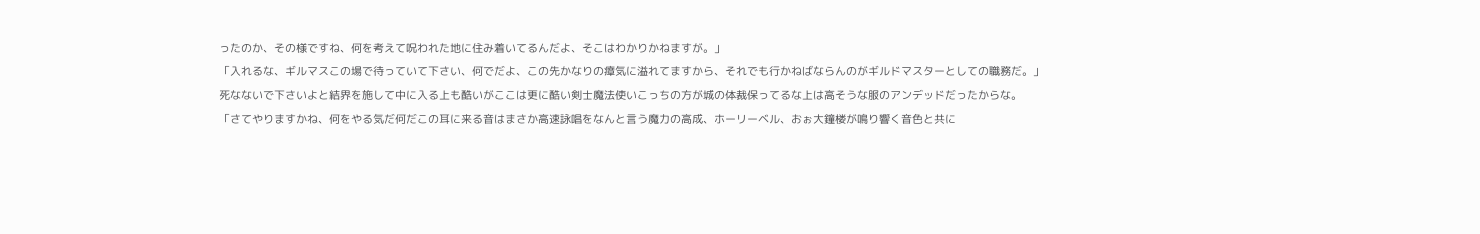ったのか、その様ですね、何を考えて呪われた地に住み着いてるんだよ、そこはわかりかねますが。」
「入れるな、ギルマスこの場で待っていて下さい、何でだよ、この先かなりの瘴気に溢れてますから、それでも行かねばならんのがギルドマスターとしての職務だ。」
死なないで下さいよと結界を施して中に入る上も酷いがここは更に酷い剣士魔法使いこっちの方が城の体裁保ってるな上は高そうな服のアンデッドだったからな。
「さてやりますかね、何をやる気だ何だこの耳に来る音はまさか高速詠唱をなんと言う魔力の高成、ホーリーベル、おぉ大鐘楼が鳴り響く音色と共に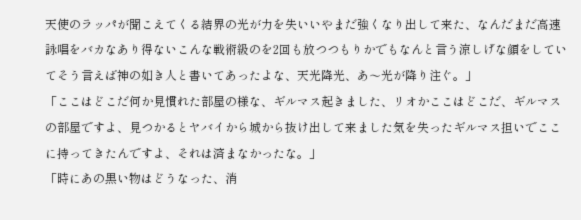天使のラッパが聞こえてくる結界の光が力を失いいやまだ強くなり出して来た、なんだまだ高速詠唱をバカなあり得ないこんな戦術級のを2回も放つつもりかでもなんと言う涼しげな顔をしていてそう言えば神の如き人と書いてあったよな、天光降光、あ〜光が降り注ぐ。」
「ここはどこだ何か見慣れた部屋の様な、ギルマス起きました、リオかここはどこだ、ギルマスの部屋ですよ、見つかるとヤバイから城から抜け出して来ました気を失ったギルマス担いでここに持ってきたんですよ、それは済まなかったな。」
「時にあの黒い物はどうなった、消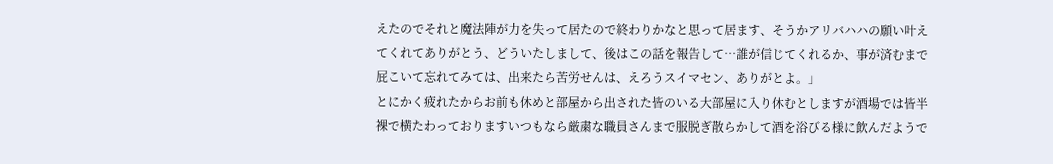えたのでそれと魔法陣が力を失って居たので終わりかなと思って居ます、そうかアリバハハの願い叶えてくれてありがとう、どういたしまして、後はこの話を報告して…誰が信じてくれるか、事が済むまで屁こいて忘れてみては、出来たら苦労せんは、えろうスイマセン、ありがとよ。」
とにかく疲れたからお前も休めと部屋から出された皆のいる大部屋に入り休むとしますが酒場では皆半裸で横たわっておりますいつもなら厳粛な職員さんまで服脱ぎ散らかして酒を浴びる様に飲んだようで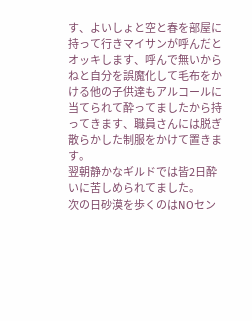す、よいしょと空と春を部屋に持って行きマイサンが呼んだとオッキします、呼んで無いからねと自分を誤魔化して毛布をかける他の子供達もアルコールに当てられて酔ってましたから持ってきます、職員さんには脱ぎ散らかした制服をかけて置きます。
翌朝静かなギルドでは皆2日酔いに苦しめられてました。
次の日砂漠を歩くのはNOセン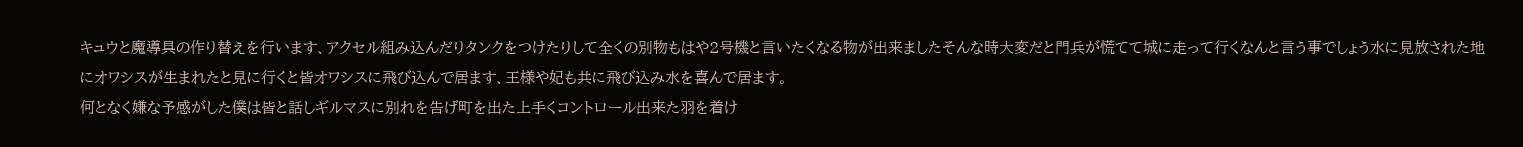キュウと魔導具の作り替えを行います、アクセル組み込んだりタンクをつけたりして全くの別物もはや2号機と言いたくなる物が出来ましたそんな時大変だと門兵が慌てて城に走って行くなんと言う事でしょう水に見放された地にオワシスが生まれたと見に行くと皆オワシスに飛び込んで居ます、王様や妃も共に飛び込み水を喜んで居ます。
何となく嫌な予感がした僕は皆と話しギルマスに別れを告げ町を出た上手くコントロール出来た羽を着け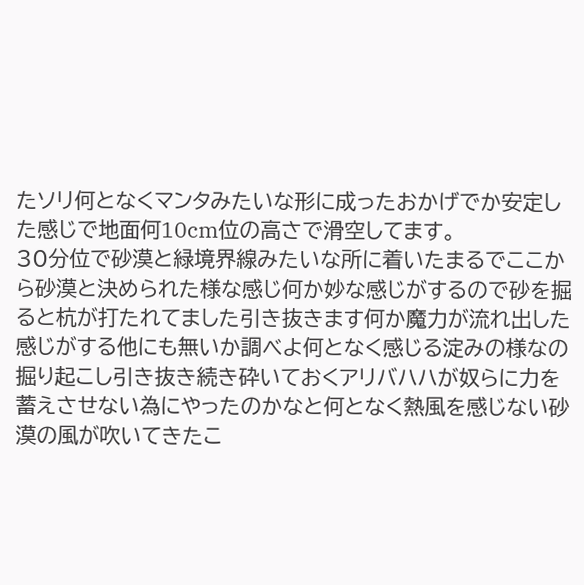たソリ何となくマンタみたいな形に成ったおかげでか安定した感じで地面何10cm位の高さで滑空してます。
30分位で砂漠と緑境界線みたいな所に着いたまるでここから砂漠と決められた様な感じ何か妙な感じがするので砂を掘ると杭が打たれてました引き抜きます何か魔力が流れ出した感じがする他にも無いか調べよ何となく感じる淀みの様なの掘り起こし引き抜き続き砕いておくアリバハハが奴らに力を蓄えさせない為にやったのかなと何となく熱風を感じない砂漠の風が吹いてきたこ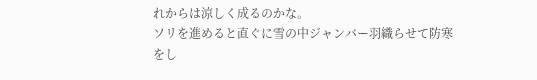れからは涼しく成るのかな。
ソリを進めると直ぐに雪の中ジャンバー羽織らせて防寒をし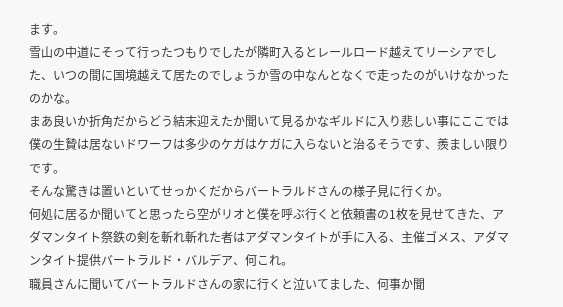ます。
雪山の中道にそって行ったつもりでしたが隣町入るとレールロード越えてリーシアでした、いつの間に国境越えて居たのでしょうか雪の中なんとなくで走ったのがいけなかったのかな。
まあ良いか折角だからどう結末迎えたか聞いて見るかなギルドに入り悲しい事にここでは僕の生贄は居ないドワーフは多少のケガはケガに入らないと治るそうです、羨ましい限りです。
そんな驚きは置いといてせっかくだからバートラルドさんの様子見に行くか。
何処に居るか聞いてと思ったら空がリオと僕を呼ぶ行くと依頼書の1枚を見せてきた、アダマンタイト祭鉄の剣を斬れ斬れた者はアダマンタイトが手に入る、主催ゴメス、アダマンタイト提供バートラルド・バルデア、何これ。
職員さんに聞いてバートラルドさんの家に行くと泣いてました、何事か聞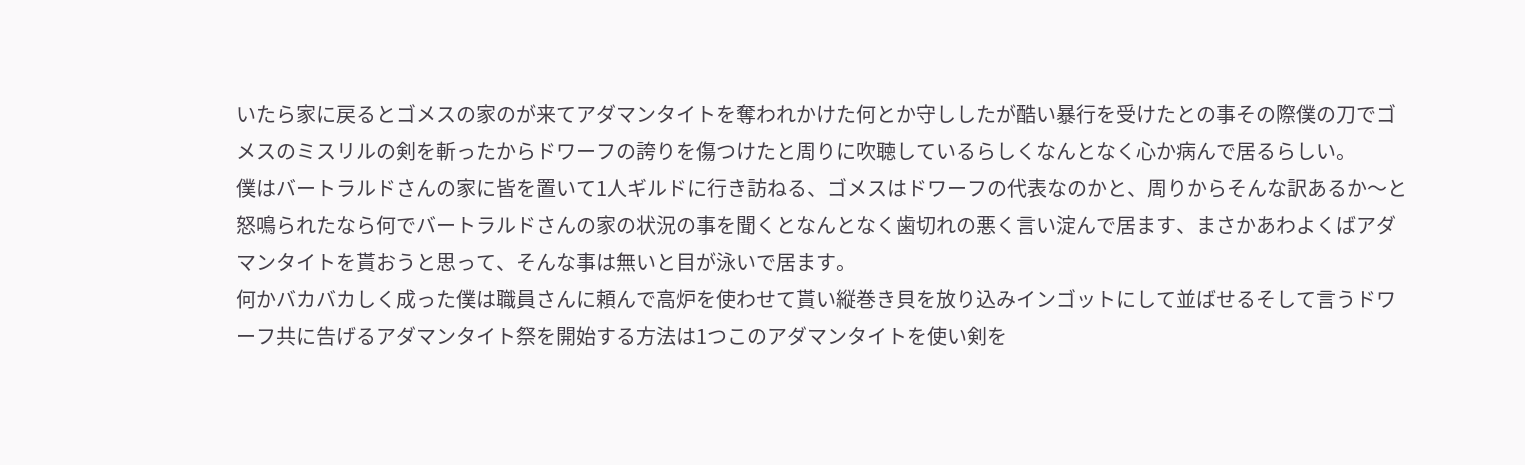いたら家に戻るとゴメスの家のが来てアダマンタイトを奪われかけた何とか守ししたが酷い暴行を受けたとの事その際僕の刀でゴメスのミスリルの剣を斬ったからドワーフの誇りを傷つけたと周りに吹聴しているらしくなんとなく心か病んで居るらしい。
僕はバートラルドさんの家に皆を置いて1人ギルドに行き訪ねる、ゴメスはドワーフの代表なのかと、周りからそんな訳あるか〜と怒鳴られたなら何でバートラルドさんの家の状況の事を聞くとなんとなく歯切れの悪く言い淀んで居ます、まさかあわよくばアダマンタイトを貰おうと思って、そんな事は無いと目が泳いで居ます。
何かバカバカしく成った僕は職員さんに頼んで高炉を使わせて貰い縦巻き貝を放り込みインゴットにして並ばせるそして言うドワーフ共に告げるアダマンタイト祭を開始する方法は1つこのアダマンタイトを使い剣を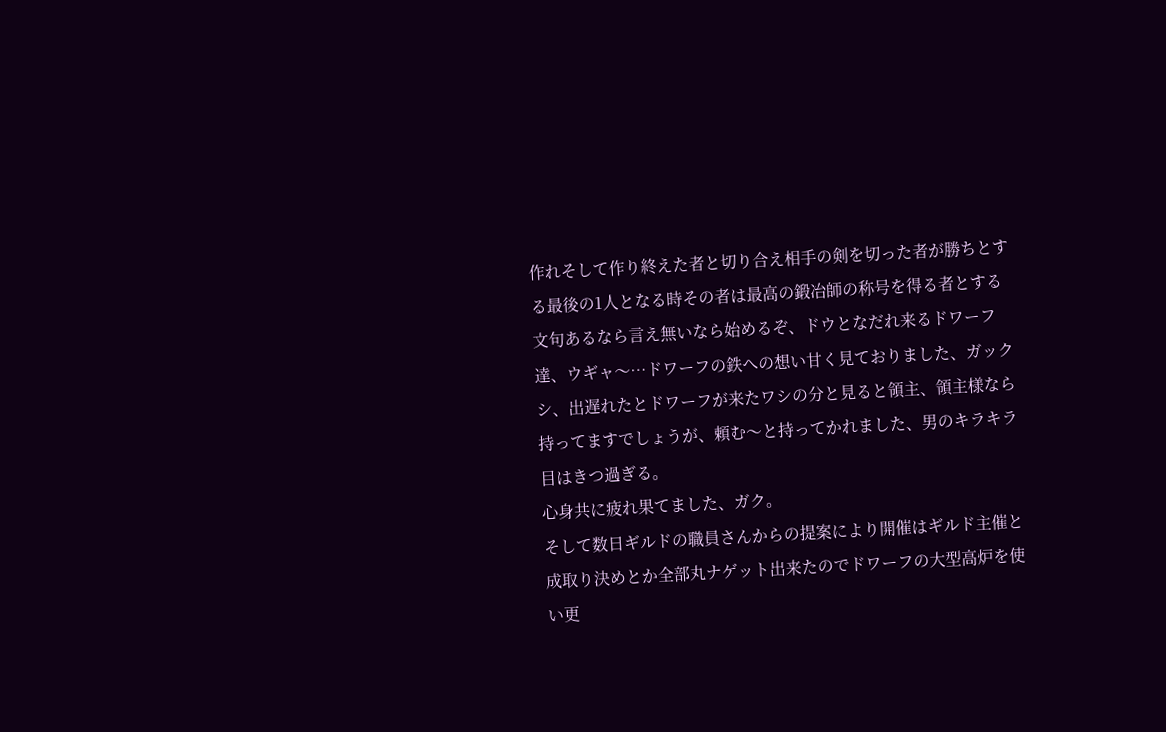作れそして作り終えた者と切り合え相手の剣を切った者が勝ちとする最後の1人となる時その者は最高の鍛冶師の称号を得る者とする文句あるなら言え無いなら始めるぞ、ドウとなだれ来るドワーフ達、ウギャ〜…ドワーフの鉄への想い甘く見ておりました、ガックシ、出遅れたとドワーフが来たワシの分と見ると領主、領主様なら持ってますでしょうが、頼む〜と持ってかれました、男のキラキラ目はきつ過ぎる。
心身共に疲れ果てました、ガク。
そして数日ギルドの職員さんからの提案により開催はギルド主催と成取り決めとか全部丸ナゲット出来たのでドワーフの大型高炉を使い更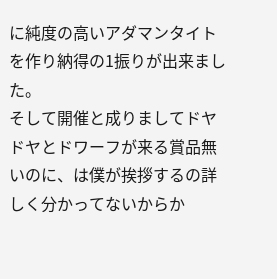に純度の高いアダマンタイトを作り納得の1振りが出来ました。
そして開催と成りましてドヤドヤとドワーフが来る賞品無いのに、は僕が挨拶するの詳しく分かってないからか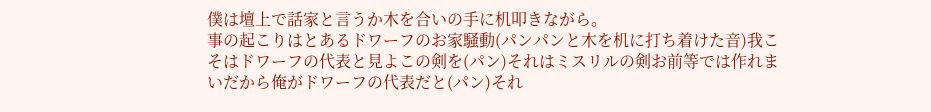僕は壇上で話家と言うか木を合いの手に机叩きながら。
事の起こりはとあるドワーフのお家騒動(パンパンと木を机に打ち着けた音)我こそはドワーフの代表と見よこの剣を(パン)それはミスリルの剣お前等では作れまいだから俺がドワーフの代表だと(パン)それ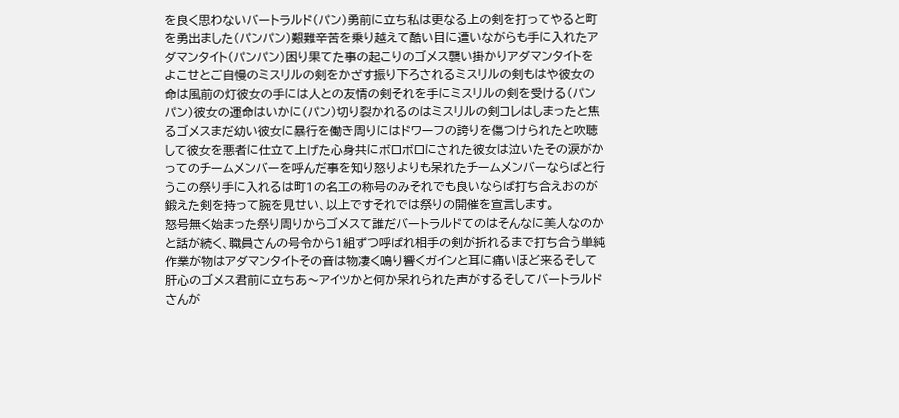を良く思わないバートラルド(パン)勇前に立ち私は更なる上の剣を打ってやると町を勇出ました(パンパン)艱難辛苦を乗り越えて酷い目に遭いながらも手に入れたアダマンタイト(パンパン)困り果てた事の起こりのゴメス襲い掛かりアダマンタイトをよこせとご自慢のミスリルの剣をかざす振り下ろされるミスリルの剣もはや彼女の命は風前の灯彼女の手には人との友情の剣それを手にミスリルの剣を受ける(パンパン)彼女の運命はいかに(パン)切り裂かれるのはミスリルの剣コレはしまったと焦るゴメスまだ幼い彼女に暴行を働き周りにはドワーフの誇りを傷つけられたと吹聴して彼女を悪者に仕立て上げた心身共にボロボロにされた彼女は泣いたその涙がかってのチームメンバーを呼んだ事を知り怒りよりも呆れたチームメンバーならばと行うこの祭り手に入れるは町1の名工の称号のみそれでも良いならば打ち合えおのが鍛えた剣を持って腕を見せい、以上ですそれでは祭りの開催を宣言します。
怒号無く始まった祭り周りからゴメスて誰だバートラルドてのはそんなに美人なのかと話が続く、職員さんの号令から1組ずつ呼ばれ相手の剣が折れるまで打ち合う単純作業が物はアダマンタイトその音は物凄く鳴り響くガインと耳に痛いほど来るそして肝心のゴメス君前に立ちあ〜アイツかと何か呆れられた声がするそしてバートラルドさんが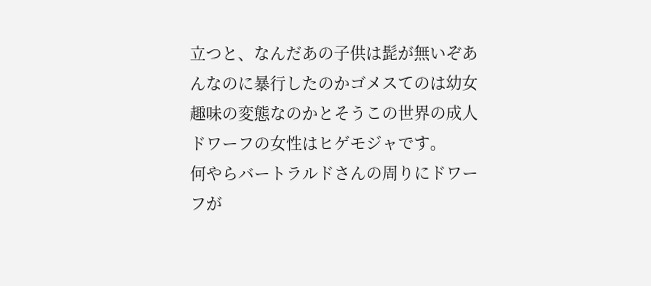立つと、なんだあの子供は髭が無いぞあんなのに暴行したのかゴメスてのは幼女趣味の変態なのかとそうこの世界の成人ドワーフの女性はヒゲモジャです。
何やらバートラルドさんの周りにドワーフが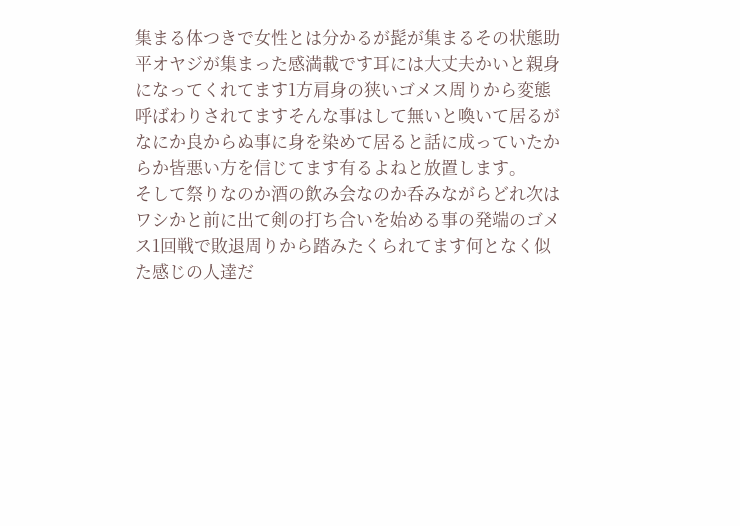集まる体つきで女性とは分かるが髭が集まるその状態助平オヤジが集まった感満載です耳には大丈夫かいと親身になってくれてます1方肩身の狭いゴメス周りから変態呼ばわりされてますそんな事はして無いと喚いて居るがなにか良からぬ事に身を染めて居ると話に成っていたからか皆悪い方を信じてます有るよねと放置します。
そして祭りなのか酒の飲み会なのか呑みながらどれ次はワシかと前に出て剣の打ち合いを始める事の発端のゴメス1回戦で敗退周りから踏みたくられてます何となく似た感じの人達だ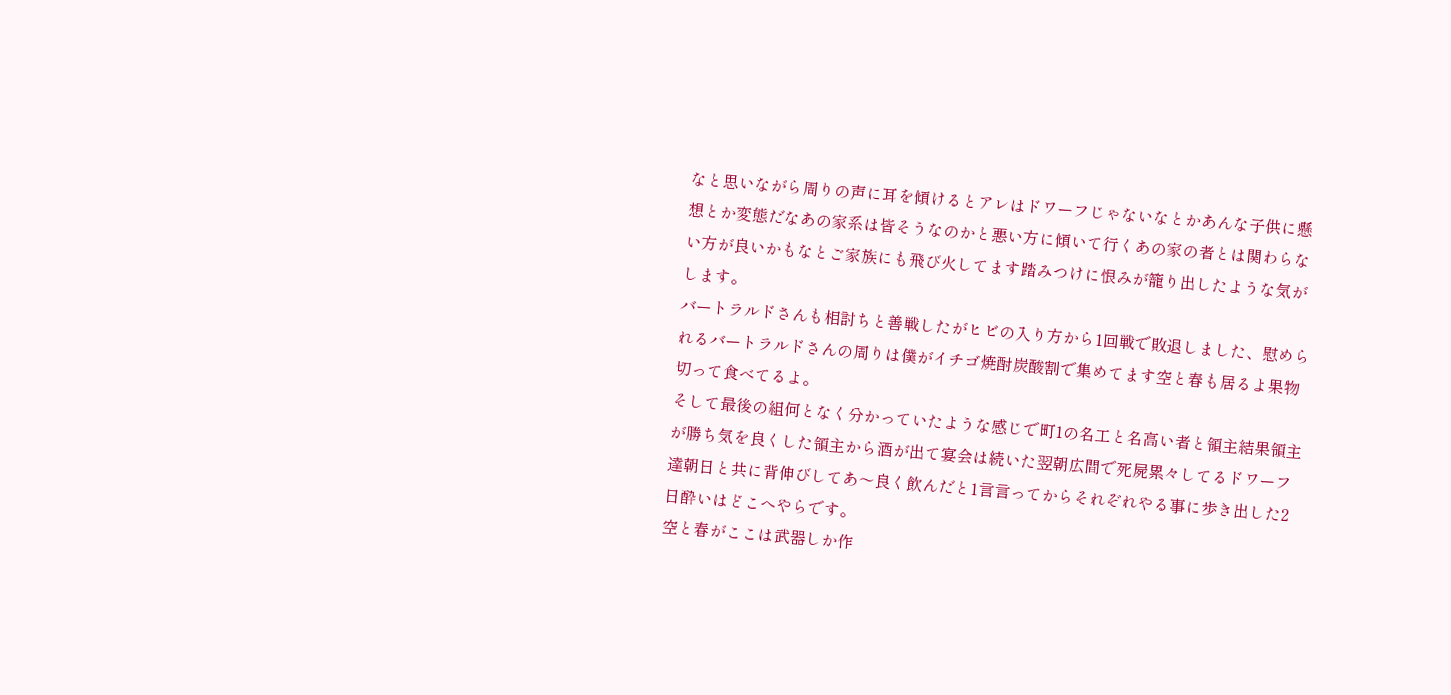なと思いながら周りの声に耳を傾けるとアレはドワーフじゃないなとかあんな子供に懸想とか変態だなあの家系は皆そうなのかと悪い方に傾いて行くあの家の者とは関わらない方が良いかもなとご家族にも飛び火してます踏みつけに恨みが籠り出したような気がします。
バートラルドさんも相討ちと善戦したがヒビの入り方から1回戦で敗退しました、慰められるバートラルドさんの周りは僕がイチゴ焼酎炭酸割で集めてます空と春も居るよ果物切って食べてるよ。
そして最後の組何となく分かっていたような感じで町1の名工と名高い者と領主結果領主が勝ち気を良くした領主から酒が出て宴会は続いた翌朝広間で死屍累々してるドワーフ達朝日と共に背伸びしてあ〜良く飲んだと1言言ってからそれぞれやる事に歩き出した2日酔いはどこへやらです。
空と春がここは武器しか作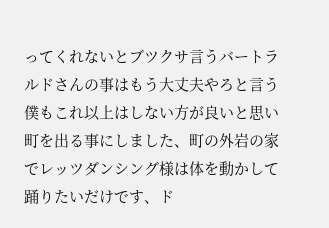ってくれないとブツクサ言うバートラルドさんの事はもう大丈夫やろと言う僕もこれ以上はしない方が良いと思い町を出る事にしました、町の外岩の家でレッツダンシング様は体を動かして踊りたいだけです、ド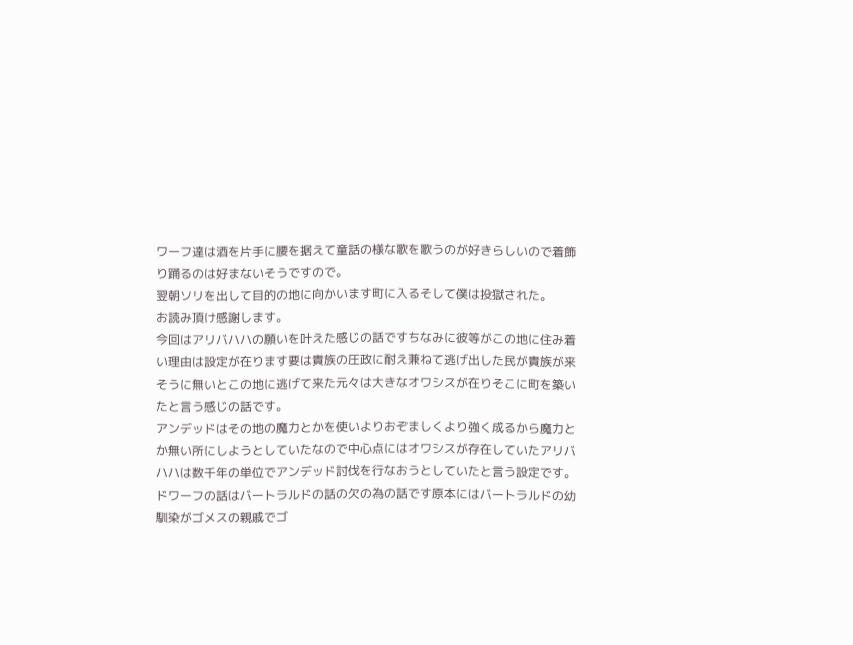ワーフ達は酒を片手に腰を据えて童話の様な歌を歌うのが好きらしいので着飾り踊るのは好まないそうですので。
翌朝ソリを出して目的の地に向かいます町に入るそして僕は投獄された。
お読み頂け感謝します。
今回はアリバハハの願いを叶えた感じの話ですちなみに彼等がこの地に住み着い理由は設定が在ります要は貴族の圧政に耐え兼ねて逃げ出した民が貴族が来そうに無いとこの地に逃げて来た元々は大きなオワシスが在りそこに町を築いたと言う感じの話です。
アンデッドはその地の魔力とかを使いよりおぞましくより強く成るから魔力とか無い所にしようとしていたなので中心点にはオワシスが存在していたアリバハハは数千年の単位でアンデッド討伐を行なおうとしていたと言う設定です。
ドワーフの話はバートラルドの話の欠の為の話です原本にはバートラルドの幼馴染がゴメスの親戚でゴ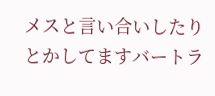メスと言い合いしたりとかしてますバートラ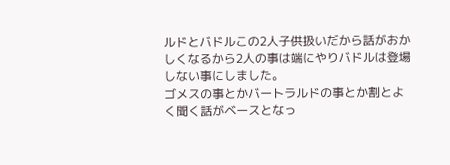ルドとバドルこの2人子供扱いだから話がおかしくなるから2人の事は端にやりバドルは登場しない事にしました。
ゴメスの事とかバートラルドの事とか割とよく聞く話がベースとなっ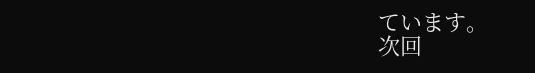ています。
次回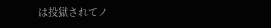は投獄されてノ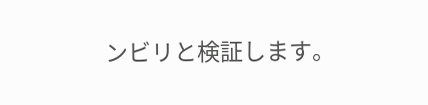ンビリと検証します。